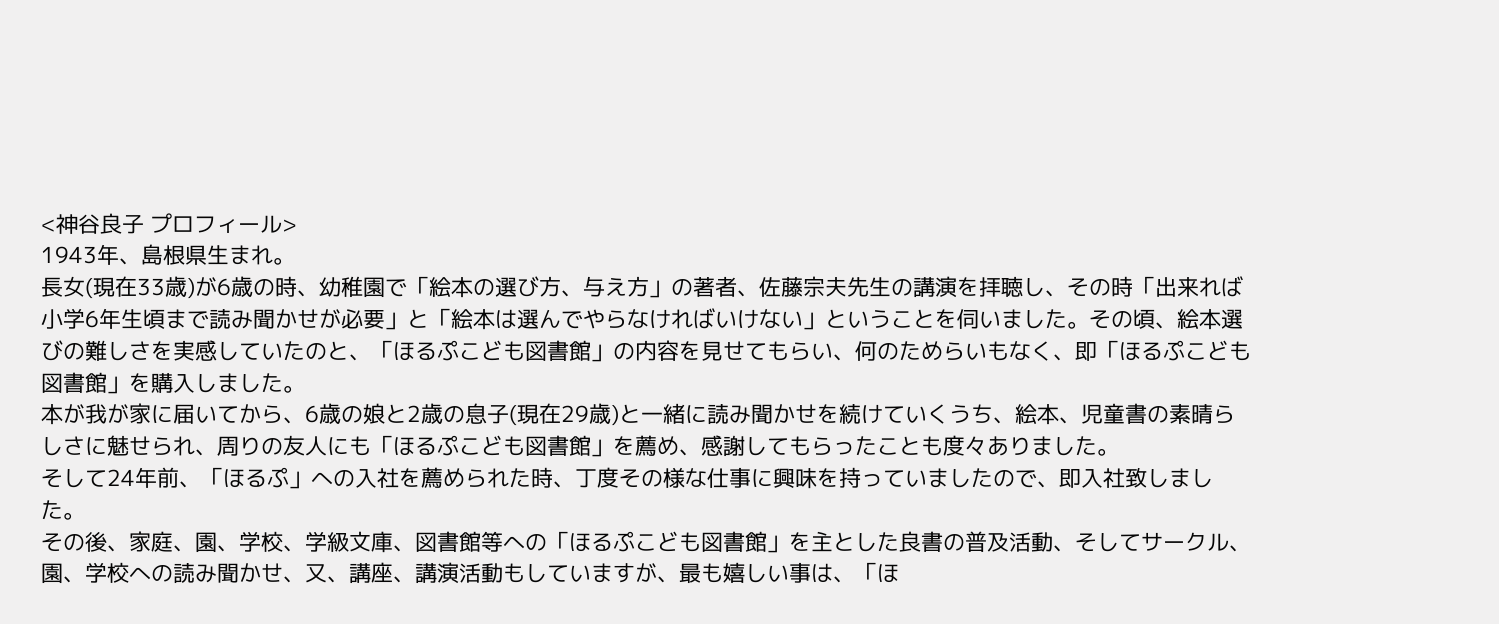<神谷良子 プロフィール>
1943年、島根県生まれ。
長女(現在33歳)が6歳の時、幼稚園で「絵本の選び方、与え方」の著者、佐藤宗夫先生の講演を拝聴し、その時「出来れば小学6年生頃まで読み聞かせが必要」と「絵本は選んでやらなければいけない」ということを伺いました。その頃、絵本選びの難しさを実感していたのと、「ほるぷこども図書館」の内容を見せてもらい、何のためらいもなく、即「ほるぷこども図書館」を購入しました。
本が我が家に届いてから、6歳の娘と2歳の息子(現在29歳)と一緒に読み聞かせを続けていくうち、絵本、児童書の素晴らしさに魅せられ、周りの友人にも「ほるぷこども図書館」を薦め、感謝してもらったことも度々ありました。
そして24年前、「ほるぷ」への入社を薦められた時、丁度その様な仕事に興味を持っていましたので、即入社致しました。
その後、家庭、園、学校、学級文庫、図書館等への「ほるぷこども図書館」を主とした良書の普及活動、そしてサークル、園、学校への読み聞かせ、又、講座、講演活動もしていますが、最も嬉しい事は、「ほ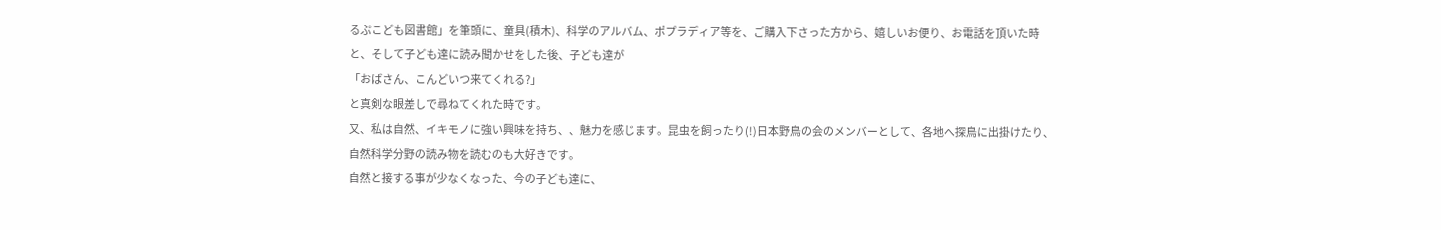るぷこども図書館」を筆頭に、童具(積木)、科学のアルバム、ポプラディア等を、ご購入下さった方から、嬉しいお便り、お電話を頂いた時と、そして子ども達に読み聞かせをした後、子ども達が
「おばさん、こんどいつ来てくれる?」
と真剣な眼差しで尋ねてくれた時です。
又、私は自然、イキモノに強い興味を持ち、、魅力を感じます。昆虫を飼ったり(!)日本野鳥の会のメンバーとして、各地へ探鳥に出掛けたり、自然科学分野の読み物を読むのも大好きです。
自然と接する事が少なくなった、今の子ども達に、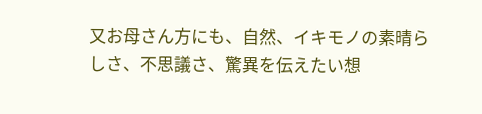又お母さん方にも、自然、イキモノの素晴らしさ、不思議さ、驚異を伝えたい想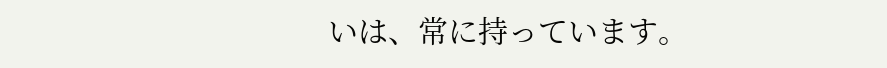いは、常に持っています。